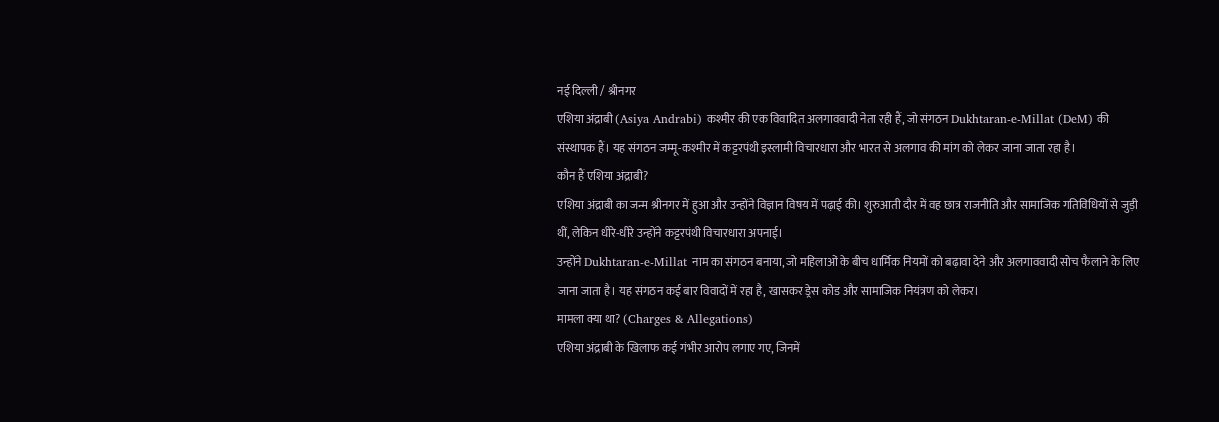नई दिल्ली / श्रीनगर
एशिया अंद्राबी (Asiya Andrabi) कश्मीर की एक विवादित अलगाववादी नेता रही हैं, जो संगठन Dukhtaran-e-Millat (DeM) की संस्थापक हैं। यह संगठन जम्मू-कश्मीर में कट्टरपंथी इस्लामी विचारधारा और भारत से अलगाव की मांग को लेकर जाना जाता रहा है।
कौन हैं एशिया अंद्राबी?
एशिया अंद्राबी का जन्म श्रीनगर में हुआ और उन्होंने विज्ञान विषय में पढ़ाई की। शुरुआती दौर में वह छात्र राजनीति और सामाजिक गतिविधियों से जुड़ी थीं, लेकिन धीरे-धीरे उन्होंने कट्टरपंथी विचारधारा अपनाई।
उन्होंने Dukhtaran-e-Millat नाम का संगठन बनाया, जो महिलाओं के बीच धार्मिक नियमों को बढ़ावा देने और अलगाववादी सोच फैलाने के लिए जाना जाता है। यह संगठन कई बार विवादों में रहा है, खासकर ड्रेस कोड और सामाजिक नियंत्रण को लेकर।
मामला क्या था? (Charges & Allegations)
एशिया अंद्राबी के खिलाफ कई गंभीर आरोप लगाए गए, जिनमें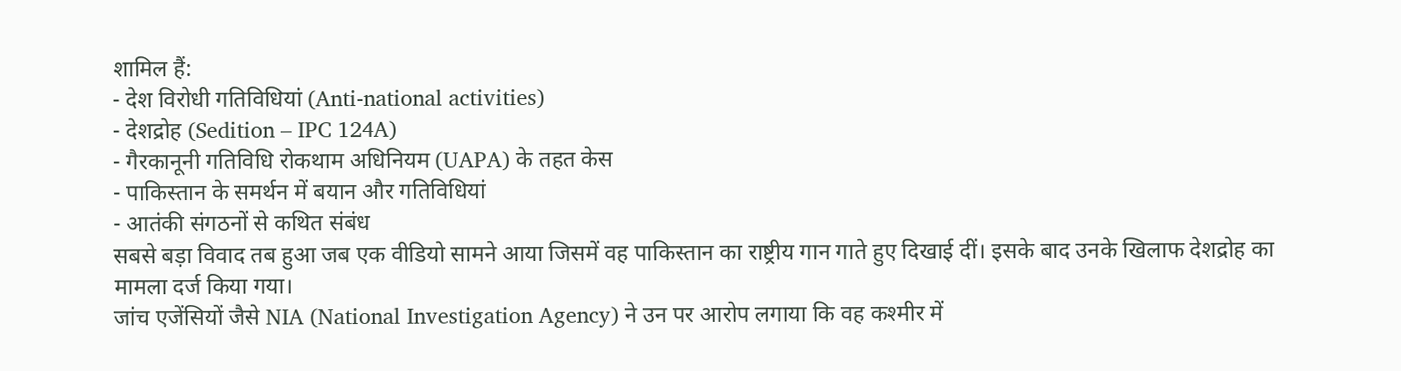शामिल हैं:
- देश विरोधी गतिविधियां (Anti-national activities)
- देशद्रोह (Sedition – IPC 124A)
- गैरकानूनी गतिविधि रोकथाम अधिनियम (UAPA) के तहत केस
- पाकिस्तान के समर्थन में बयान और गतिविधियां
- आतंकी संगठनों से कथित संबंध
सबसे बड़ा विवाद तब हुआ जब एक वीडियो सामने आया जिसमें वह पाकिस्तान का राष्ट्रीय गान गाते हुए दिखाई दीं। इसके बाद उनके खिलाफ देशद्रोह का मामला दर्ज किया गया।
जांच एजेंसियों जैसे NIA (National Investigation Agency) ने उन पर आरोप लगाया कि वह कश्मीर में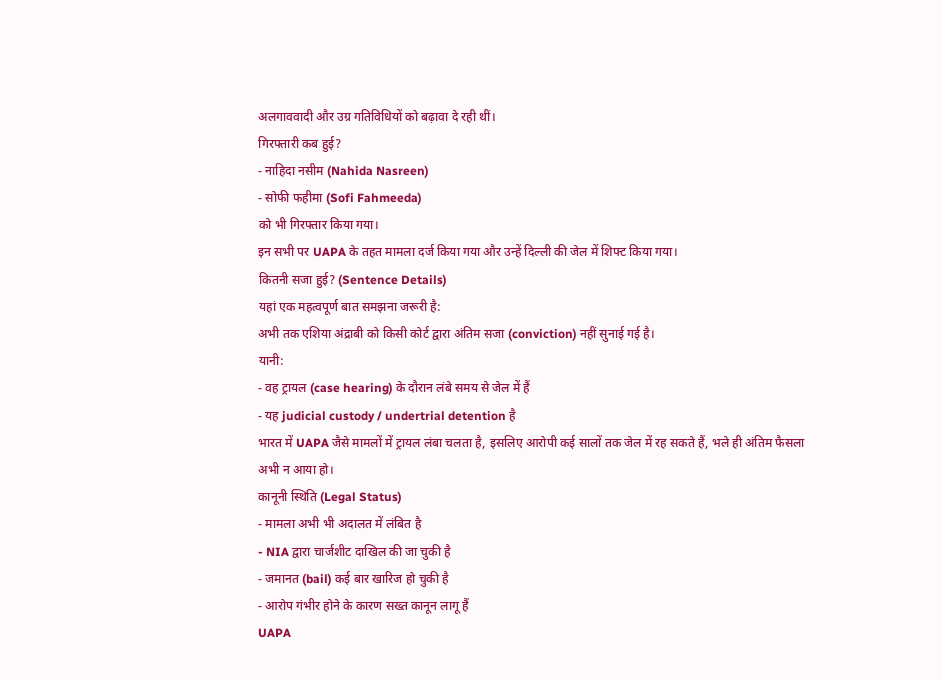अलगाववादी और उग्र गतिविधियों को बढ़ावा दे रही थीं।
गिरफ्तारी कब हुई?
- नाहिदा नसीम (Nahida Nasreen)
- सोफी फहीमा (Sofi Fahmeeda)
को भी गिरफ्तार किया गया।
इन सभी पर UAPA के तहत मामला दर्ज किया गया और उन्हें दिल्ली की जेल में शिफ्ट किया गया।
कितनी सजा हुई? (Sentence Details)
यहां एक महत्वपूर्ण बात समझना जरूरी है:
अभी तक एशिया अंद्राबी को किसी कोर्ट द्वारा अंतिम सजा (conviction) नहीं सुनाई गई है।
यानी:
- वह ट्रायल (case hearing) के दौरान लंबे समय से जेल में हैं
- यह judicial custody / undertrial detention है
भारत में UAPA जैसे मामलों में ट्रायल लंबा चलता है, इसलिए आरोपी कई सालों तक जेल में रह सकते हैं, भले ही अंतिम फैसला अभी न आया हो।
कानूनी स्थिति (Legal Status)
- मामला अभी भी अदालत में लंबित है
- NIA द्वारा चार्जशीट दाखिल की जा चुकी है
- जमानत (bail) कई बार खारिज हो चुकी है
- आरोप गंभीर होने के कारण सख्त कानून लागू हैं
UAPA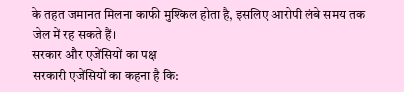के तहत जमानत मिलना काफी मुश्किल होता है, इसलिए आरोपी लंबे समय तक जेल में रह सकते हैं।
सरकार और एजेंसियों का पक्ष
सरकारी एजेंसियों का कहना है कि: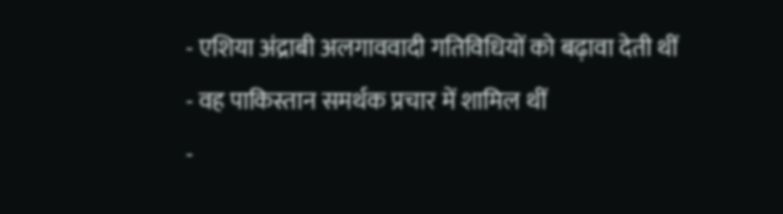- एशिया अंद्राबी अलगाववादी गतिविधियों को बढ़ावा देती थीं
- वह पाकिस्तान समर्थक प्रचार में शामिल थीं
-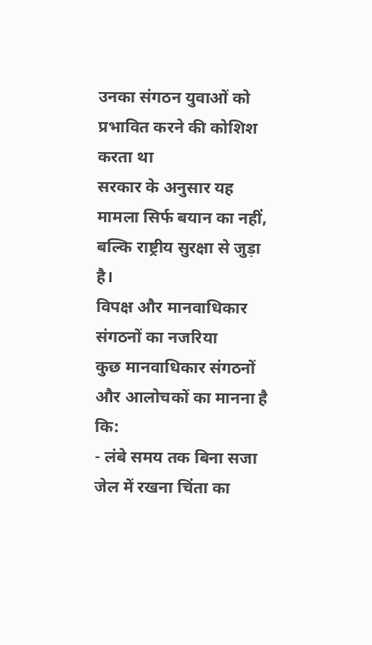उनका संगठन युवाओं को प्रभावित करने की कोशिश करता था
सरकार के अनुसार यह मामला सिर्फ बयान का नहीं, बल्कि राष्ट्रीय सुरक्षा से जुड़ा है।
विपक्ष और मानवाधिकार संगठनों का नजरिया
कुछ मानवाधिकार संगठनों और आलोचकों का मानना है कि:
- लंबे समय तक बिना सजा जेल में रखना चिंता का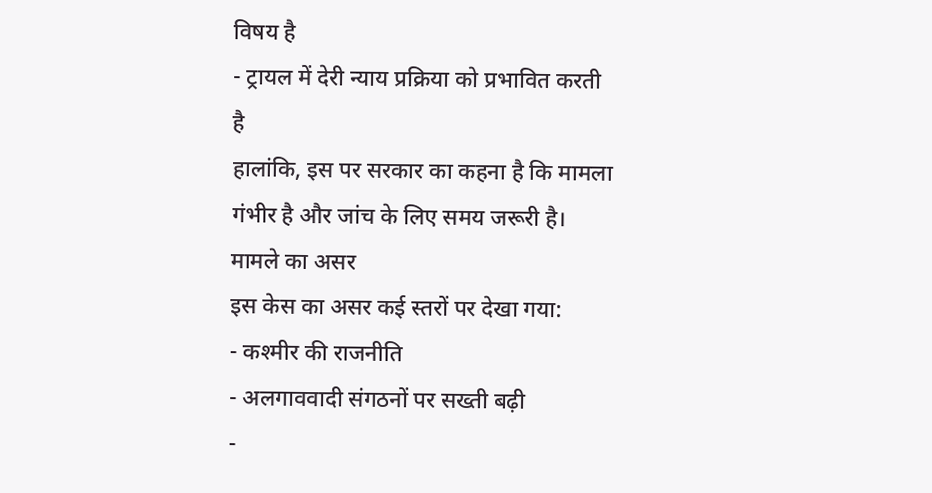विषय है
- ट्रायल में देरी न्याय प्रक्रिया को प्रभावित करती है
हालांकि, इस पर सरकार का कहना है कि मामला गंभीर है और जांच के लिए समय जरूरी है।
मामले का असर
इस केस का असर कई स्तरों पर देखा गया:
- कश्मीर की राजनीति
- अलगाववादी संगठनों पर सख्ती बढ़ी
-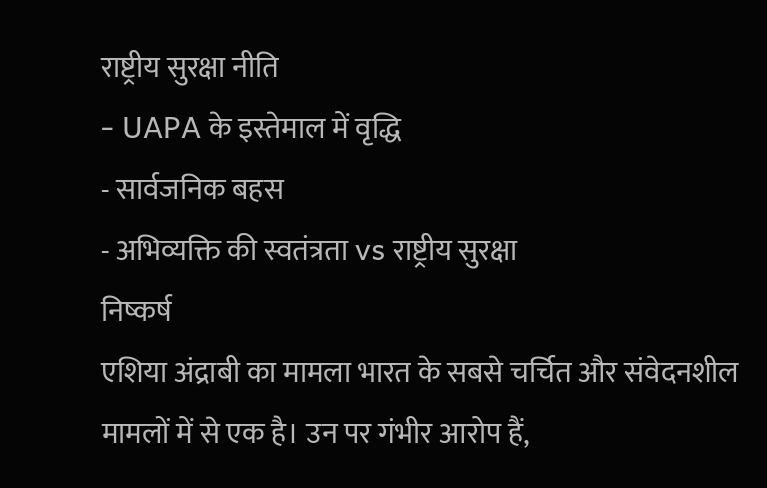राष्ट्रीय सुरक्षा नीति
- UAPA के इस्तेमाल में वृद्धि
- सार्वजनिक बहस
- अभिव्यक्ति की स्वतंत्रता vs राष्ट्रीय सुरक्षा
निष्कर्ष
एशिया अंद्राबी का मामला भारत के सबसे चर्चित और संवेदनशील मामलों में से एक है। उन पर गंभीर आरोप हैं,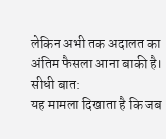लेकिन अभी तक अदालत का अंतिम फैसला आना बाकी है।
सीधी बात:
यह मामला दिखाता है कि जब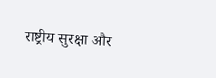राष्ट्रीय सुरक्षा और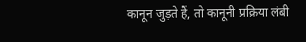कानून जुड़ते हैं, तो कानूनी प्रक्रिया लंबी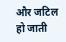और जटिल हो जाती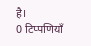है।
0 टिप्पणियाँ